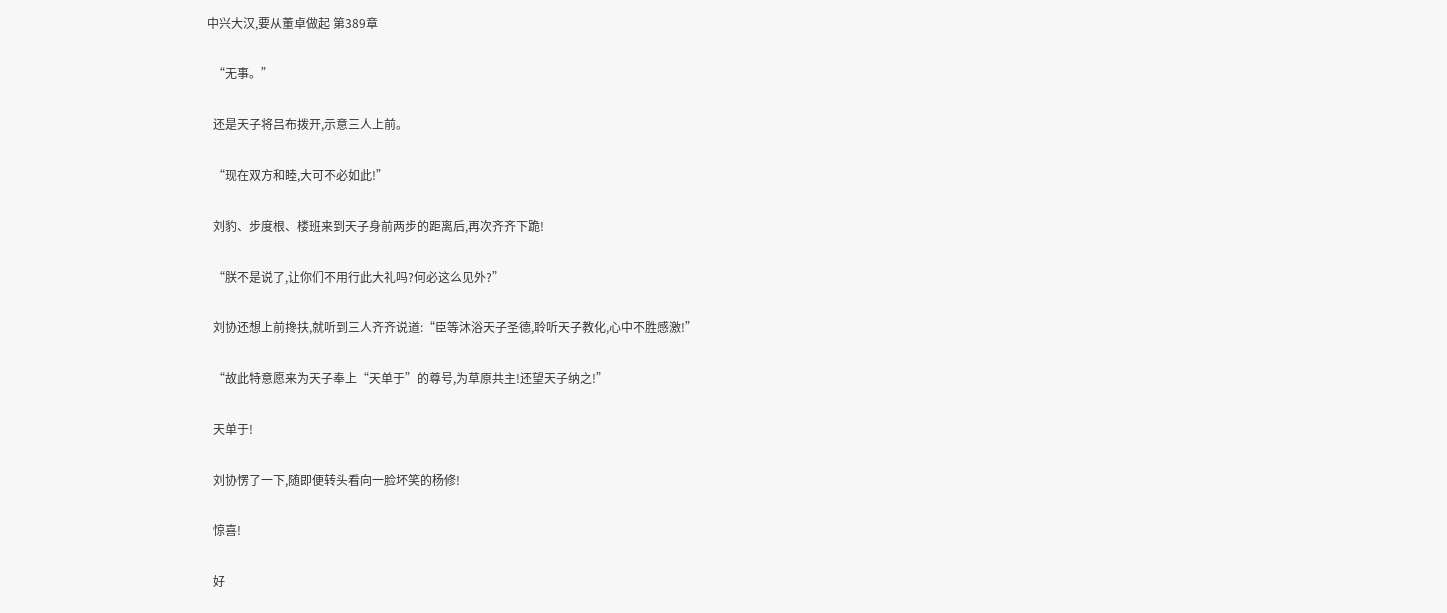中兴大汉,要从董卓做起 第389章

  “无事。”

  还是天子将吕布拨开,示意三人上前。

  “现在双方和睦,大可不必如此!”

  刘豹、步度根、楼班来到天子身前两步的距离后,再次齐齐下跪!

  “朕不是说了,让你们不用行此大礼吗?何必这么见外?”

  刘协还想上前搀扶,就听到三人齐齐说道:“臣等沐浴天子圣德,聆听天子教化,心中不胜感激!”

  “故此特意愿来为天子奉上“天单于”的尊号,为草原共主!还望天子纳之!”

  天单于!

  刘协愣了一下,随即便转头看向一脸坏笑的杨修!

  惊喜!

  好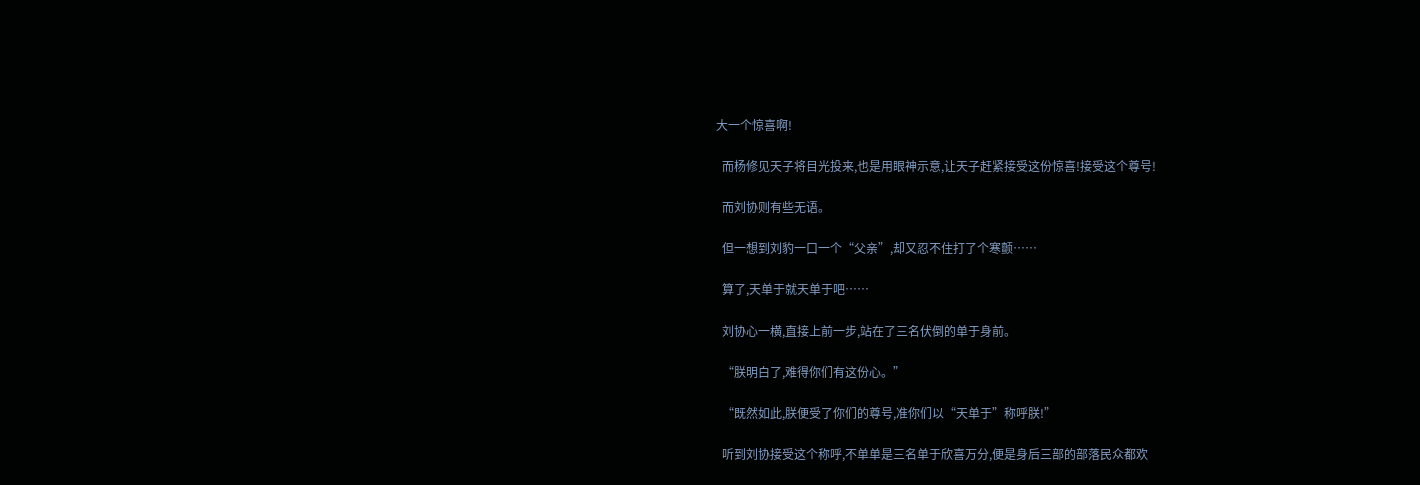大一个惊喜啊!

  而杨修见天子将目光投来,也是用眼神示意,让天子赶紧接受这份惊喜!接受这个尊号!

  而刘协则有些无语。

  但一想到刘豹一口一个“父亲”,却又忍不住打了个寒颤……

  算了,天单于就天单于吧……

  刘协心一横,直接上前一步,站在了三名伏倒的单于身前。

  “朕明白了,难得你们有这份心。”

  “既然如此,朕便受了你们的尊号,准你们以“天单于”称呼朕!”

  听到刘协接受这个称呼,不单单是三名单于欣喜万分,便是身后三部的部落民众都欢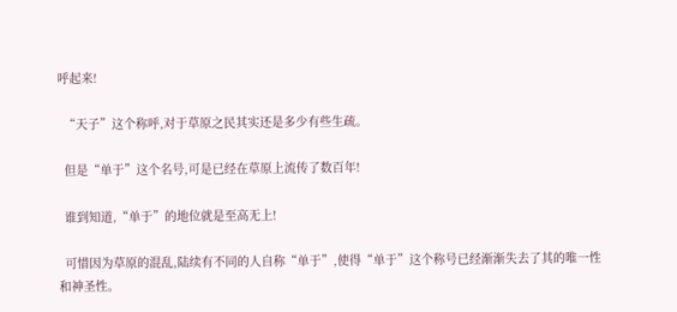呼起来!

  “天子”这个称呼,对于草原之民其实还是多少有些生疏。

  但是“单于”这个名号,可是已经在草原上流传了数百年!

  谁到知道,“单于”的地位就是至高无上!

  可惜因为草原的混乱,陆续有不同的人自称“单于”,使得“单于”这个称号已经渐渐失去了其的唯一性和神圣性。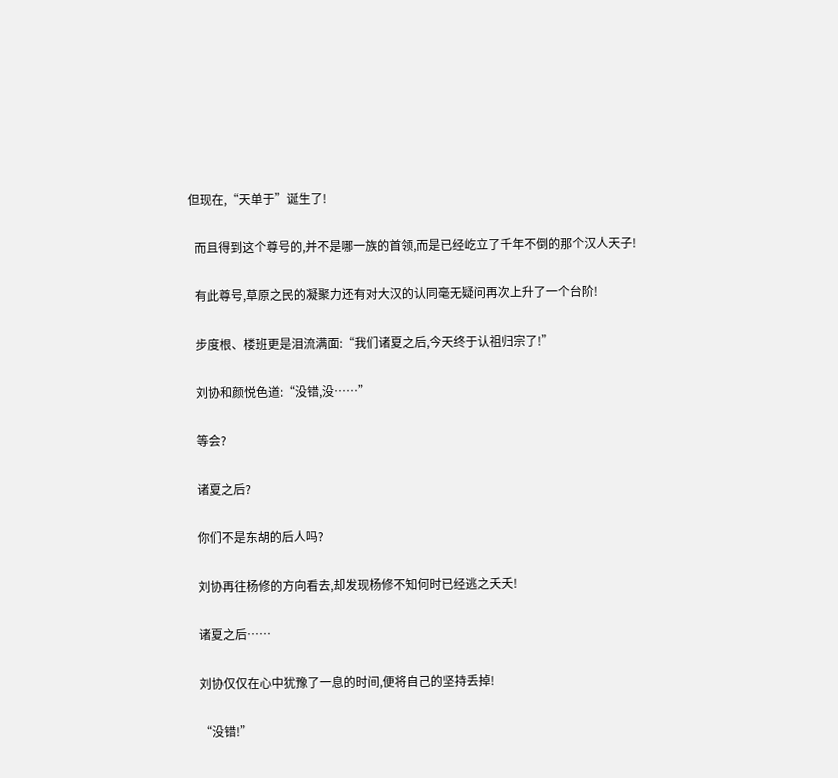但现在,“天单于”诞生了!

  而且得到这个尊号的,并不是哪一族的首领,而是已经屹立了千年不倒的那个汉人天子!

  有此尊号,草原之民的凝聚力还有对大汉的认同毫无疑问再次上升了一个台阶!

  步度根、楼班更是泪流满面:“我们诸夏之后,今天终于认祖归宗了!”

  刘协和颜悦色道:“没错,没……”

  等会?

  诸夏之后?

  你们不是东胡的后人吗?

  刘协再往杨修的方向看去,却发现杨修不知何时已经逃之夭夭!

  诸夏之后……

  刘协仅仅在心中犹豫了一息的时间,便将自己的坚持丢掉!

  “没错!”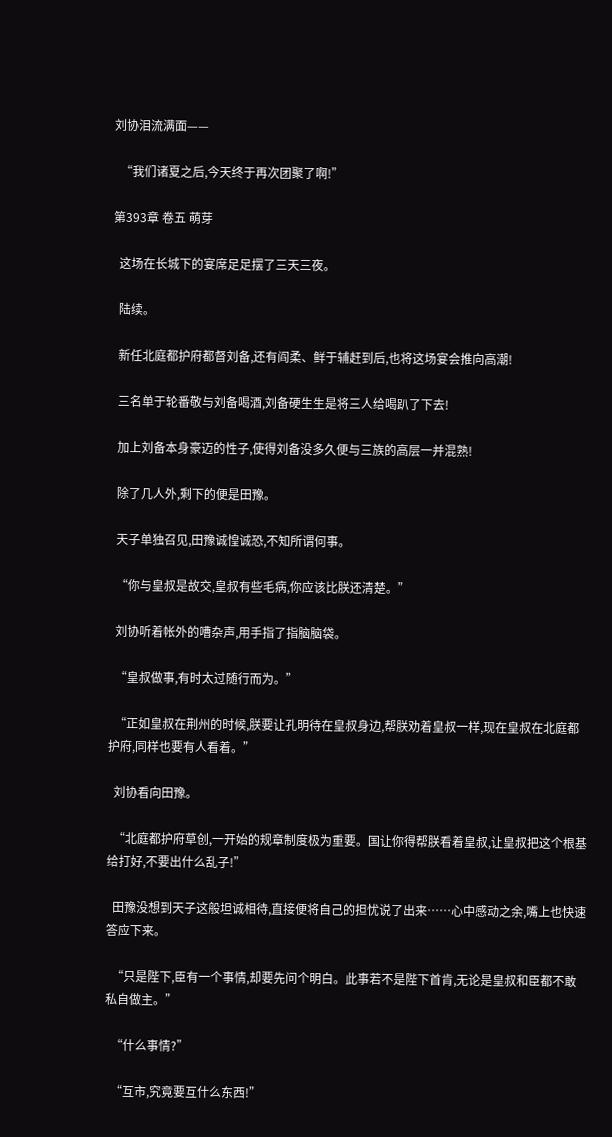刘协泪流满面——

  “我们诸夏之后,今天终于再次团聚了啊!”

第393章 卷五 萌芽

  这场在长城下的宴席足足摆了三天三夜。

  陆续。

  新任北庭都护府都督刘备,还有阎柔、鲜于辅赶到后,也将这场宴会推向高潮!

  三名单于轮番敬与刘备喝酒,刘备硬生生是将三人给喝趴了下去!

  加上刘备本身豪迈的性子,使得刘备没多久便与三族的高层一并混熟!

  除了几人外,剩下的便是田豫。

  天子单独召见,田豫诚惶诚恐,不知所谓何事。

  “你与皇叔是故交,皇叔有些毛病,你应该比朕还清楚。”

  刘协听着帐外的嘈杂声,用手指了指脑脑袋。

  “皇叔做事,有时太过随行而为。”

  “正如皇叔在荆州的时候,朕要让孔明待在皇叔身边,帮朕劝着皇叔一样,现在皇叔在北庭都护府,同样也要有人看着。”

  刘协看向田豫。

  “北庭都护府草创,一开始的规章制度极为重要。国让你得帮朕看着皇叔,让皇叔把这个根基给打好,不要出什么乱子!”

  田豫没想到天子这般坦诚相待,直接便将自己的担忧说了出来……心中感动之余,嘴上也快速答应下来。

  “只是陛下,臣有一个事情,却要先问个明白。此事若不是陛下首肯,无论是皇叔和臣都不敢私自做主。”

  “什么事情?”

  “互市,究竟要互什么东西!”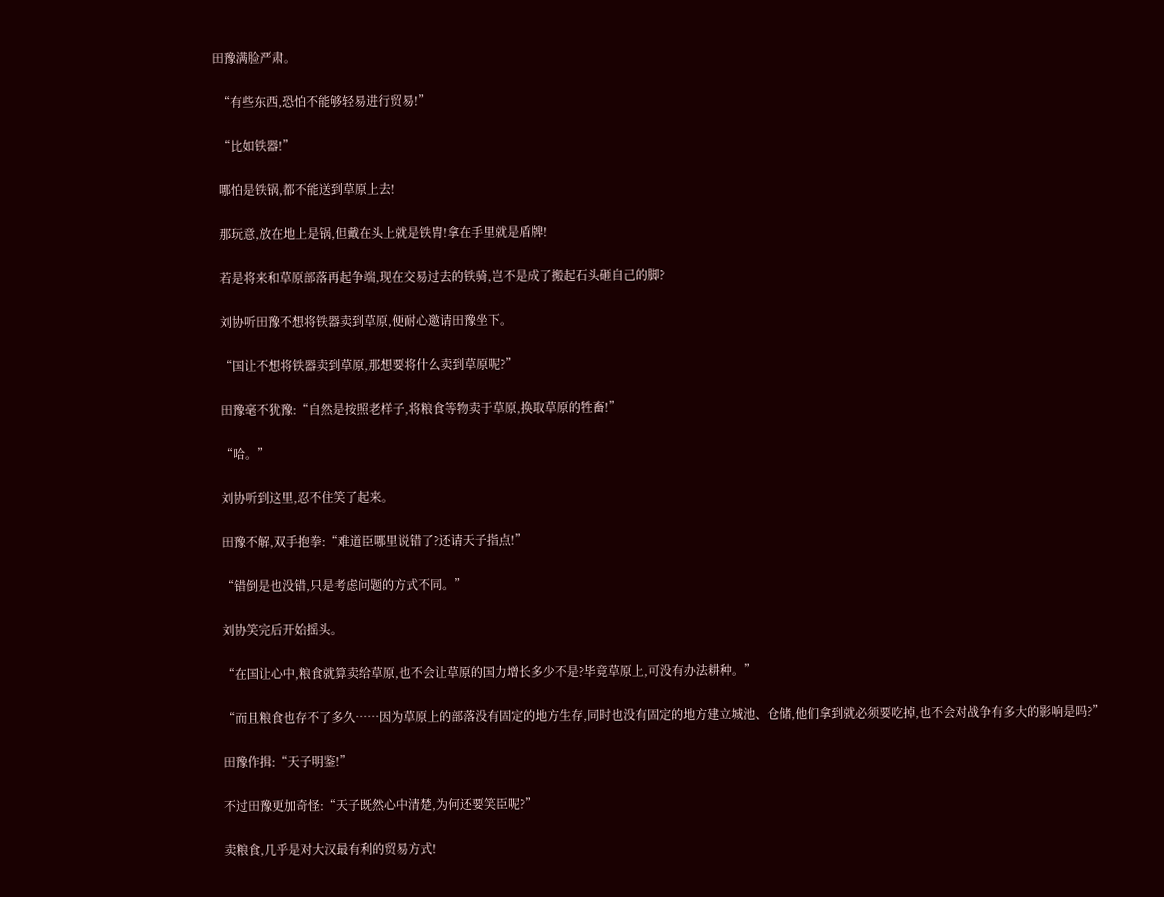田豫满脸严肃。

  “有些东西,恐怕不能够轻易进行贸易!”

  “比如铁器!”

  哪怕是铁锅,都不能送到草原上去!

  那玩意,放在地上是锅,但戴在头上就是铁胄!拿在手里就是盾牌!

  若是将来和草原部落再起争端,现在交易过去的铁骑,岂不是成了搬起石头砸自己的脚?

  刘协听田豫不想将铁器卖到草原,便耐心邀请田豫坐下。

  “国让不想将铁器卖到草原,那想要将什么卖到草原呢?”

  田豫毫不犹豫:“自然是按照老样子,将粮食等物卖于草原,换取草原的牲畜!”

  “哈。”

  刘协听到这里,忍不住笑了起来。

  田豫不解,双手抱拳:“难道臣哪里说错了?还请天子指点!”

  “错倒是也没错,只是考虑问题的方式不同。”

  刘协笑完后开始摇头。

  “在国让心中,粮食就算卖给草原,也不会让草原的国力增长多少不是?毕竟草原上,可没有办法耕种。”

  “而且粮食也存不了多久……因为草原上的部落没有固定的地方生存,同时也没有固定的地方建立城池、仓储,他们拿到就必须要吃掉,也不会对战争有多大的影响是吗?”

  田豫作揖:“天子明鉴!”

  不过田豫更加奇怪:“天子既然心中清楚,为何还要笑臣呢?”

  卖粮食,几乎是对大汉最有利的贸易方式!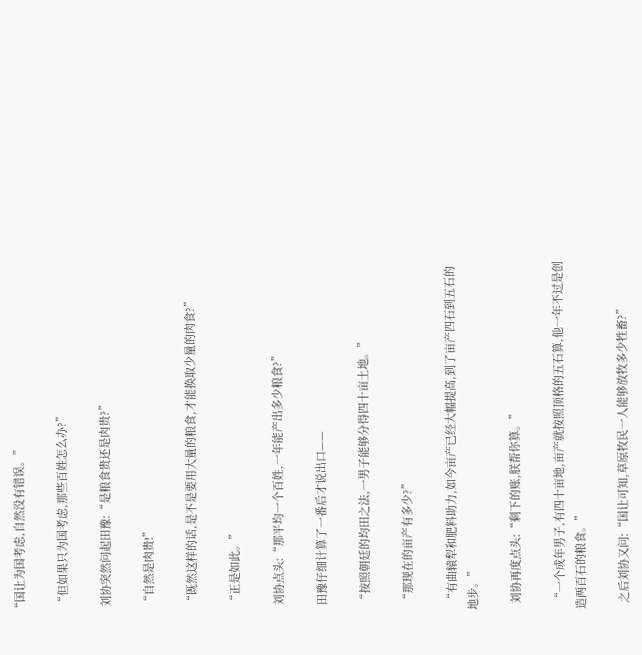“国让为国考虑,自然没有错误。”

  “但如果只为国考虑,那些百姓怎么办?”

  刘协突然问起田豫:“是粮食贵还是肉贵?”

  “自然是肉贵!”

  “既然这样的话,是不是要用大量的粮食,才能换取少量的肉食?”

  “正是如此。”

  刘协点头:“那平均一个百姓,一年能产出多少粮食?”

  田豫仔细计算了一番后才说出口——

  “按照朝廷的均田之法,一男子能够分得四十亩土地。”

  “那现在的亩产有多少?”

  “有曲辕犁和肥料助力,如今亩产已经大幅提高,到了亩产四石到五石的地步。”

  刘协再度点头:“剩下的账,朕帮你算。”

  “一个成年男子,有四十亩地,亩产就按照顶格的五石算,他一年不过是创造两百石的粮食。”

  之后刘协又问:“国让可知,草原牧民一人能够放牧多少牲畜?”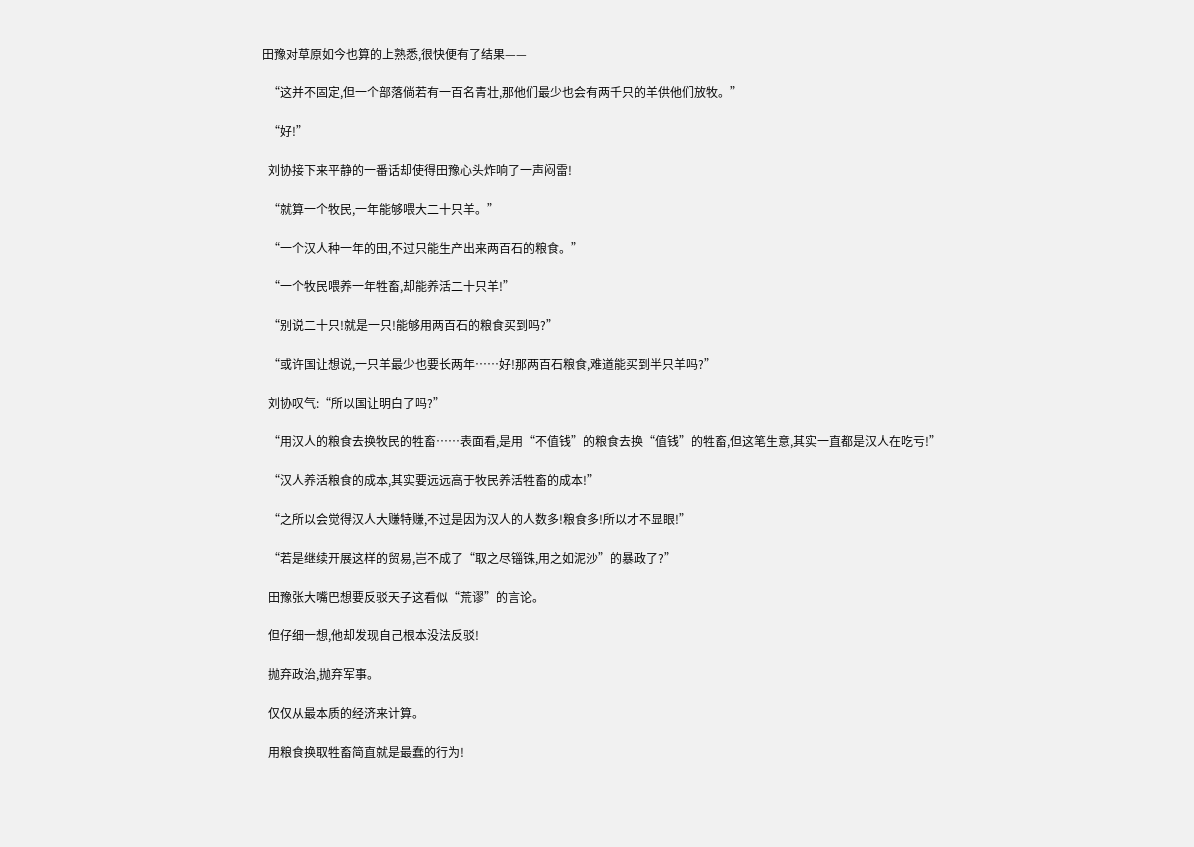田豫对草原如今也算的上熟悉,很快便有了结果——

  “这并不固定,但一个部落倘若有一百名青壮,那他们最少也会有两千只的羊供他们放牧。”

  “好!”

  刘协接下来平静的一番话却使得田豫心头炸响了一声闷雷!

  “就算一个牧民,一年能够喂大二十只羊。”

  “一个汉人种一年的田,不过只能生产出来两百石的粮食。”

  “一个牧民喂养一年牲畜,却能养活二十只羊!”

  “别说二十只!就是一只!能够用两百石的粮食买到吗?”

  “或许国让想说,一只羊最少也要长两年……好!那两百石粮食,难道能买到半只羊吗?”

  刘协叹气:“所以国让明白了吗?”

  “用汉人的粮食去换牧民的牲畜……表面看,是用“不值钱”的粮食去换“值钱”的牲畜,但这笔生意,其实一直都是汉人在吃亏!”

  “汉人养活粮食的成本,其实要远远高于牧民养活牲畜的成本!”

  “之所以会觉得汉人大赚特赚,不过是因为汉人的人数多!粮食多!所以才不显眼!”

  “若是继续开展这样的贸易,岂不成了“取之尽锱铢,用之如泥沙”的暴政了?”

  田豫张大嘴巴想要反驳天子这看似“荒谬”的言论。

  但仔细一想,他却发现自己根本没法反驳!

  抛弃政治,抛弃军事。

  仅仅从最本质的经济来计算。

  用粮食换取牲畜简直就是最蠢的行为!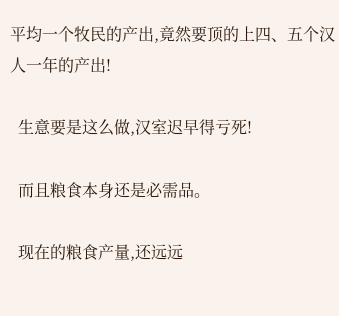平均一个牧民的产出,竟然要顶的上四、五个汉人一年的产出!

  生意要是这么做,汉室迟早得亏死!

  而且粮食本身还是必需品。

  现在的粮食产量,还远远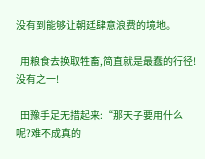没有到能够让朝廷肆意浪费的境地。

  用粮食去换取牲畜,简直就是最蠢的行径!没有之一!

  田豫手足无措起来:“那天子要用什么呢?难不成真的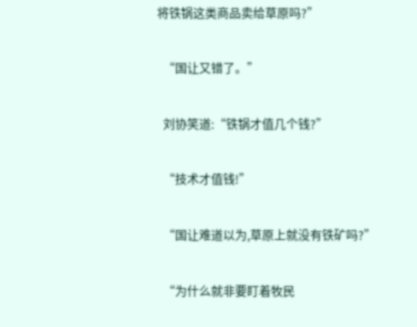将铁锅这类商品卖给草原吗?”

  “国让又错了。”

  刘协笑道:“铁锅才值几个钱?”

  “技术才值钱!”

  “国让难道以为,草原上就没有铁矿吗?”

  “为什么就非要盯着牧民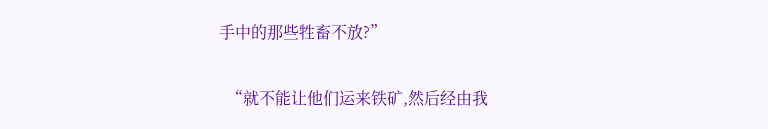手中的那些牲畜不放?”

  “就不能让他们运来铁矿,然后经由我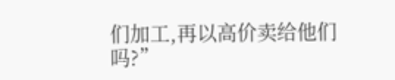们加工,再以高价卖给他们吗?”